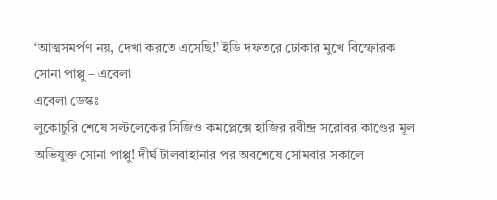‘আত্মসমর্পণ নয়, দেখা করতে এসেছি!’ ইডি দফতরে ঢোকার মুখে বিস্ফোরক সোনা পাপ্পু – এবেলা
এবেলা ডেস্কঃ
লুকোচুরি শেষে সল্টলেকের সিজিও কমপ্লেক্সে হাজির রবীন্দ্র সরোবর কাণ্ডের মূল অভিযুক্ত সোনা পাপ্পু! দীর্ঘ টালবাহানার পর অবশেষে সোমবার সকালে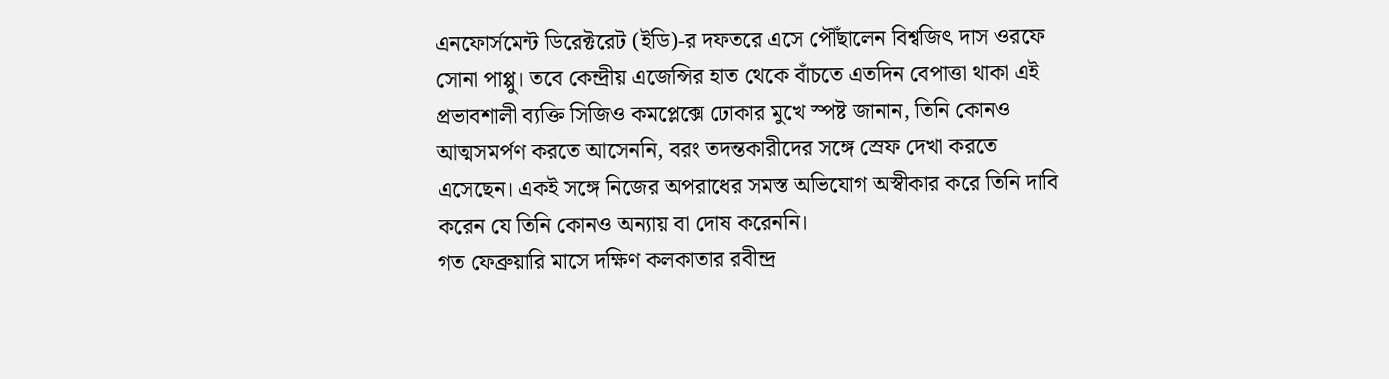এনফোর্সমেন্ট ডিরেক্টরেট (ইডি)-র দফতরে এসে পৌঁছালেন বিশ্বজিৎ দাস ওরফে সোনা পাপ্পু। তবে কেন্দ্রীয় এজেন্সির হাত থেকে বাঁচতে এতদিন বেপাত্তা থাকা এই প্রভাবশালী ব্যক্তি সিজিও কমপ্লেক্সে ঢোকার মুখে স্পষ্ট জানান, তিনি কোনও আত্মসমর্পণ করতে আসেননি, বরং তদন্তকারীদের সঙ্গে স্রেফ দেখা করতে এসেছেন। একই সঙ্গে নিজের অপরাধের সমস্ত অভিযোগ অস্বীকার করে তিনি দাবি করেন যে তিনি কোনও অন্যায় বা দোষ করেননি।
গত ফেব্রুয়ারি মাসে দক্ষিণ কলকাতার রবীন্দ্র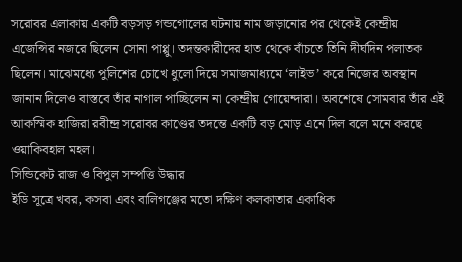সরোবর এলাকায় একটি বড়সড় গন্ডগোলের ঘটনায় নাম জড়ানোর পর থেকেই কেন্দ্রীয় এজেন্সির নজরে ছিলেন সোনা পাপ্পু। তদন্তকারীদের হাত থেকে বাঁচতে তিনি দীর্ঘদিন পলাতক ছিলেন। মাঝেমধ্যে পুলিশের চোখে ধুলো দিয়ে সমাজমাধ্যমে ‘লাইভ’ করে নিজের অবস্থান জানান দিলেও বাস্তবে তাঁর নাগাল পাচ্ছিলেন না কেন্দ্রীয় গোয়েন্দারা। অবশেষে সোমবার তাঁর এই আকস্মিক হাজিরা রবীন্দ্র সরোবর কাণ্ডের তদন্তে একটি বড় মোড় এনে দিল বলে মনে করছে ওয়াকিবহাল মহল।
সিন্ডিকেট রাজ ও বিপুল সম্পত্তি উদ্ধার
ইডি সূত্রে খবর, কসবা এবং বালিগঞ্জের মতো দক্ষিণ কলকাতার একাধিক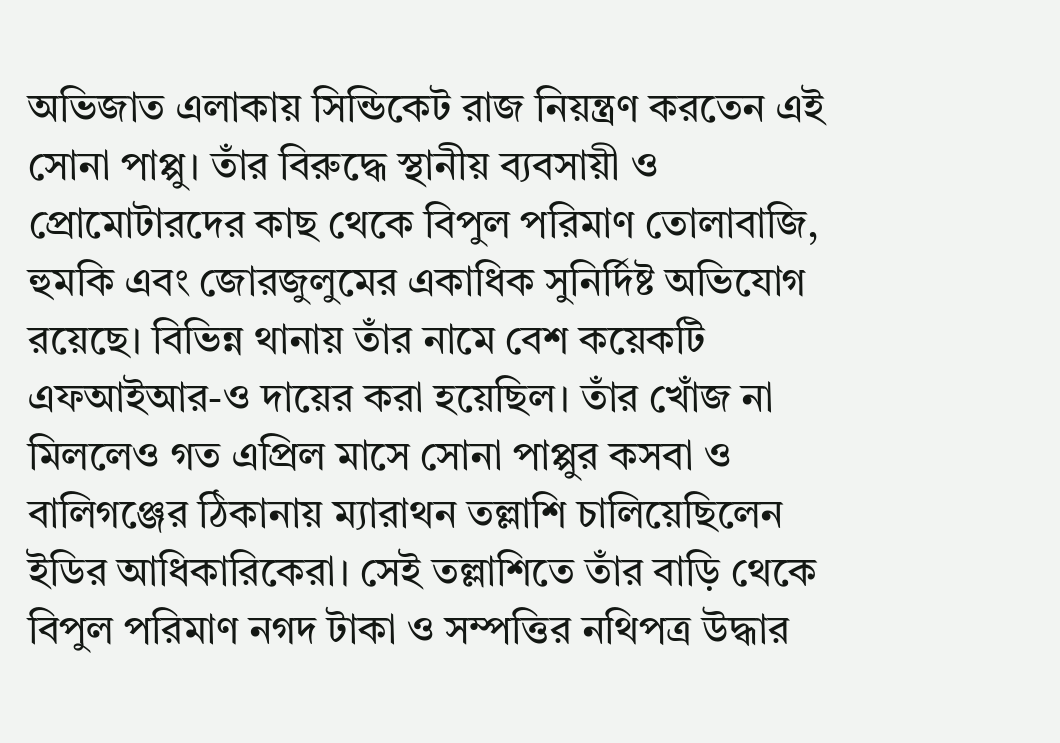অভিজাত এলাকায় সিন্ডিকেট রাজ নিয়ন্ত্রণ করতেন এই সোনা পাপ্পু। তাঁর বিরুদ্ধে স্থানীয় ব্যবসায়ী ও প্রোমোটারদের কাছ থেকে বিপুল পরিমাণ তোলাবাজি, হুমকি এবং জোরজুলুমের একাধিক সুনির্দিষ্ট অভিযোগ রয়েছে। বিভিন্ন থানায় তাঁর নামে বেশ কয়েকটি এফআইআর-ও দায়ের করা হয়েছিল। তাঁর খোঁজ না মিললেও গত এপ্রিল মাসে সোনা পাপ্পুর কসবা ও বালিগঞ্জের ঠিকানায় ম্যারাথন তল্লাশি চালিয়েছিলেন ইডির আধিকারিকেরা। সেই তল্লাশিতে তাঁর বাড়ি থেকে বিপুল পরিমাণ নগদ টাকা ও সম্পত্তির নথিপত্র উদ্ধার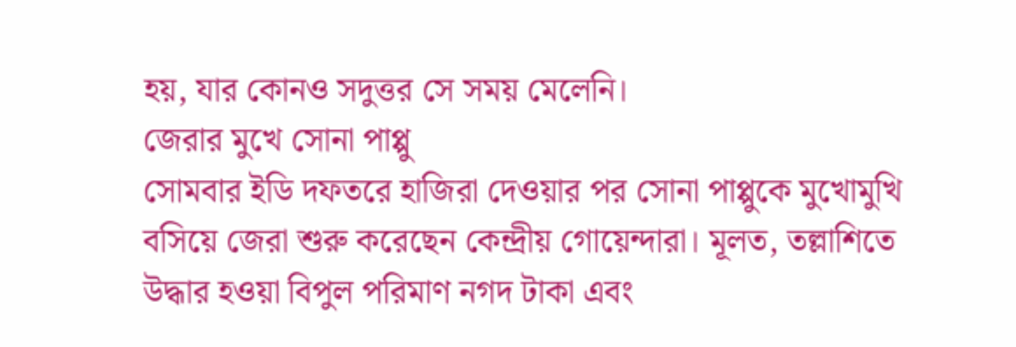হয়, যার কোনও সদুত্তর সে সময় মেলেনি।
জেরার মুখে সোনা পাপ্পু
সোমবার ইডি দফতরে হাজিরা দেওয়ার পর সোনা পাপ্পুকে মুখোমুখি বসিয়ে জেরা শুরু করেছেন কেন্দ্রীয় গোয়েন্দারা। মূলত, তল্লাশিতে উদ্ধার হওয়া বিপুল পরিমাণ নগদ টাকা এবং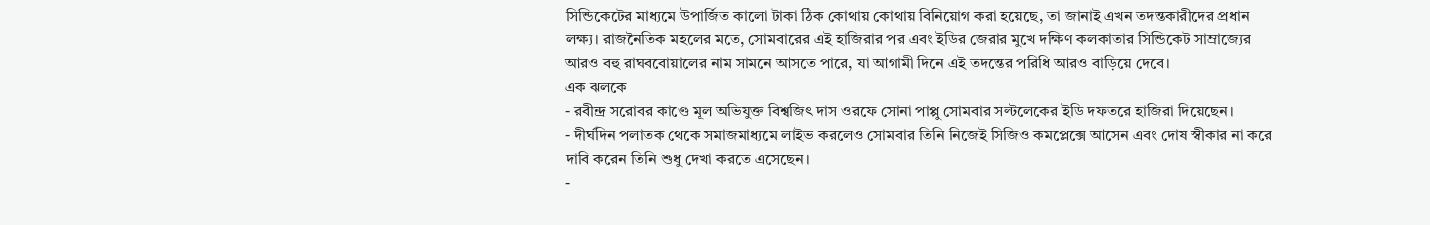সিন্ডিকেটের মাধ্যমে উপার্জিত কালো টাকা ঠিক কোথায় কোথায় বিনিয়োগ করা হয়েছে, তা জানাই এখন তদন্তকারীদের প্রধান লক্ষ্য। রাজনৈতিক মহলের মতে, সোমবারের এই হাজিরার পর এবং ইডির জেরার মুখে দক্ষিণ কলকাতার সিন্ডিকেট সাম্রাজ্যের আরও বহু রাঘববোয়ালের নাম সামনে আসতে পারে, যা আগামী দিনে এই তদন্তের পরিধি আরও বাড়িয়ে দেবে।
এক ঝলকে
- রবীন্দ্র সরোবর কাণ্ডে মূল অভিযুক্ত বিশ্বজিৎ দাস ওরফে সোনা পাপ্পু সোমবার সল্টলেকের ইডি দফতরে হাজিরা দিয়েছেন।
- দীর্ঘদিন পলাতক থেকে সমাজমাধ্যমে লাইভ করলেও সোমবার তিনি নিজেই সিজিও কমপ্লেক্সে আসেন এবং দোষ স্বীকার না করে দাবি করেন তিনি শুধু দেখা করতে এসেছেন।
-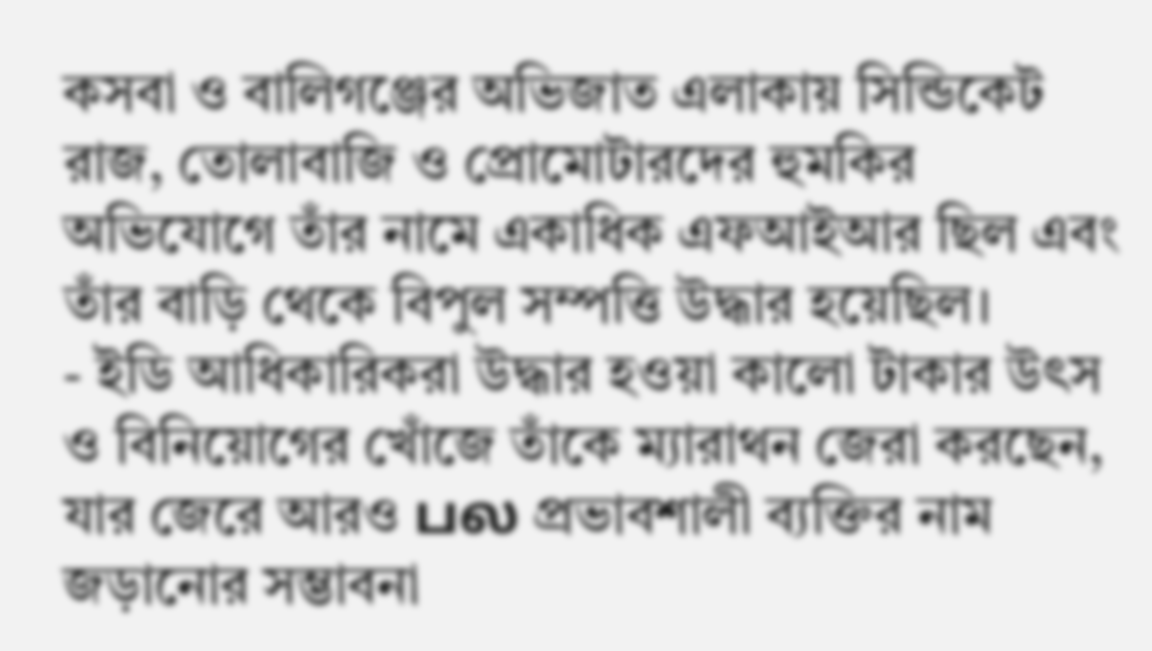কসবা ও বালিগঞ্জের অভিজাত এলাকায় সিন্ডিকেট রাজ, তোলাবাজি ও প্রোমোটারদের হুমকির অভিযোগে তাঁর নামে একাধিক এফআইআর ছিল এবং তাঁর বাড়ি থেকে বিপুল সম্পত্তি উদ্ধার হয়েছিল।
- ইডি আধিকারিকরা উদ্ধার হওয়া কালো টাকার উৎস ও বিনিয়োগের খোঁজে তাঁকে ম্যারাথন জেরা করছেন, যার জেরে আরও பல প্রভাবশালী ব্যক্তির নাম জড়ানোর সম্ভাবনা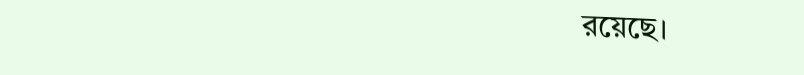রয়েছে।